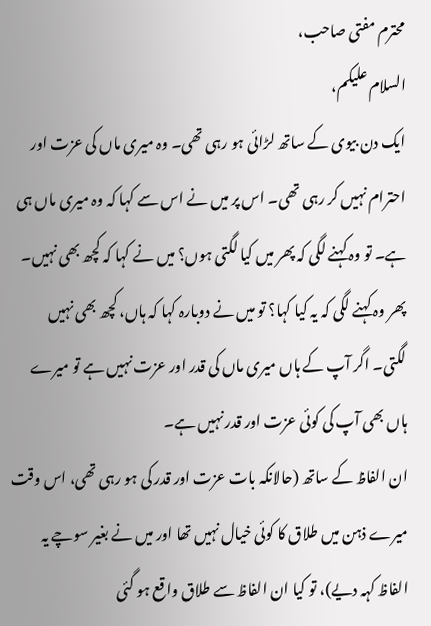محترم مفتی صاحب،
السلام علیکم،
ایک دن بیوی کے ساتھ لڑائی ہو رہی تھی۔ وہ میری ماں کی عزت اور احترام نہیں کر رہی تھی۔ اس پر میں نے اس سے کہا کہ وہ میری ماں ہی ہے۔ تو وہ کہنے لگی کہ پھر میں کیا لگتی ہوں؟ میں نے کہا کہ کچھ بھی نہیں۔ پھر وہ کہنے لگی کہ یہ کیا کہا؟ تو میں نے دوبارہ کہا کہ ہاں، کچھ بھی نہیں لگتی۔ اگر آپ کے ہاں میری ماں کی قدر اور عزت نہیں ہے تو میرے ہاں بھی آپ کی کوئی عزت اور قدر نہیں ہے۔
ان الفاظ کے ساتھ (حالانکہ بات عزت اور قدر کی ہو رہی تھی، اس وقت میرے ذہن میں طلاق کا کوئی خیال نہیں تھا اور میں نے بغیر سوچے یہ الفاظ کہہ دیے)، تو کیا ان الفاظ سے طلاق واقع ہو گئی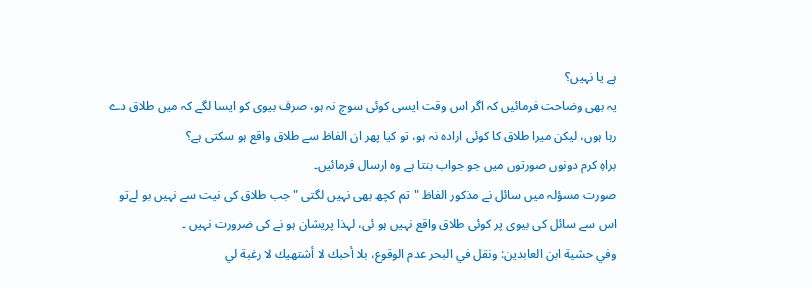ہے یا نہیں؟
یہ بھی وضاحت فرمائیں کہ اگر اس وقت ایسی کوئی سوچ نہ ہو، صرف بیوی کو ایسا لگے کہ میں طلاق دے رہا ہوں، لیکن میرا طلاق کا کوئی ارادہ نہ ہو، تو کیا پھر ان الفاظ سے طلاق واقع ہو سکتی ہے؟
براہِ کرم دونوں صورتوں میں جو جواب بنتا ہے وہ ارسال فرمائیں۔
صورت مسؤلہ میں سائل نے مذکور الفاظ "تم کچھ بھی نہیں لگتی " جب طلاق کی نیت سے نہیں بو لےتو اس سے سائل کی بیوی پر کوئی طلاق واقع نہیں ہو ئی، لہذا پریشان ہو نے کی ضرورت نہیں ۔
وفي حشية ابن العابدين: ونقل في البحر عدم الوقوع، بلا أحبك لا أشتهيك لا رغبة لي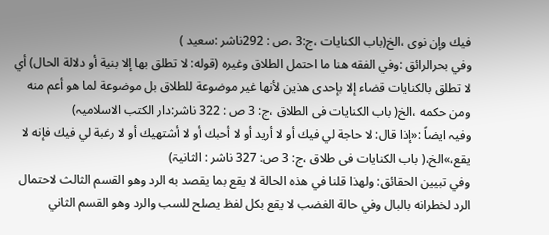فيك وإن نوى ،الخ(باب الکنایات ،ج:3 ،ص : 292ناشر :سعید )
وفي بحرالرائق :وفي الفقه هنا ما احتمل الطلاق وغيره (قوله: لا تطلق بها إلا بنية أو دلالة الحال) أي لا تطلق بالكنايات قضاء إلا بإحدى هذين لأنها غير موضوعة للطلاق بل موضوعة لما هو أعم منه ومن حكمه ،الخ( باب الکنایات فی الطلاق ،ج: 3 ص : 322 ناشر:دار الکتب الاسلامیہ)
وفیہ ایضاً :«إذا قال: لا حاجة لي فيك أو لا أريد أو لا أحبك أو لا أشتهيك أو لا رغبة لي فيك فإنه لا يقع،»الخ،( باب الکنایات فی طلاق ،ج: 3 ص: 327 ناشر : الثانیۃ)
وفي تبيين الحقائق: ولهذا قلنا في هذه الحالة لا يقع بما يقصد به الرد وهو القسم الثالث لاحتمال الرد لخطرانه بالبال وفي حالة الغضب لا يقع بكل لفظ يصلح للسب والرد وهو القسم الثاني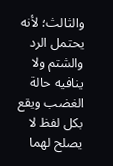والثالث؛ لأنه يحتمل الرد والشتم ولا ينافيه حالة الغضب ويقع بكل لفظ لا يصلح لهما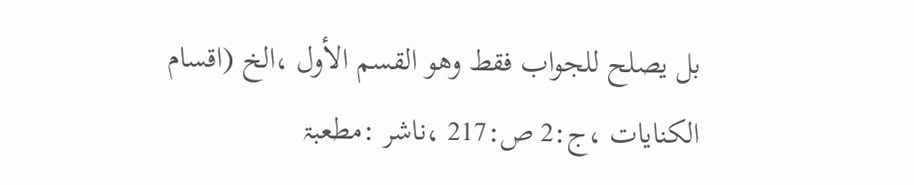بل يصلح للجواب فقط وهو القسم الأول ،الخ (اقسام الکنایات ،ج:2 ص:217 ،ناشر :مطعبۃ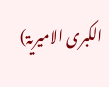الکبری الامیریۃ)